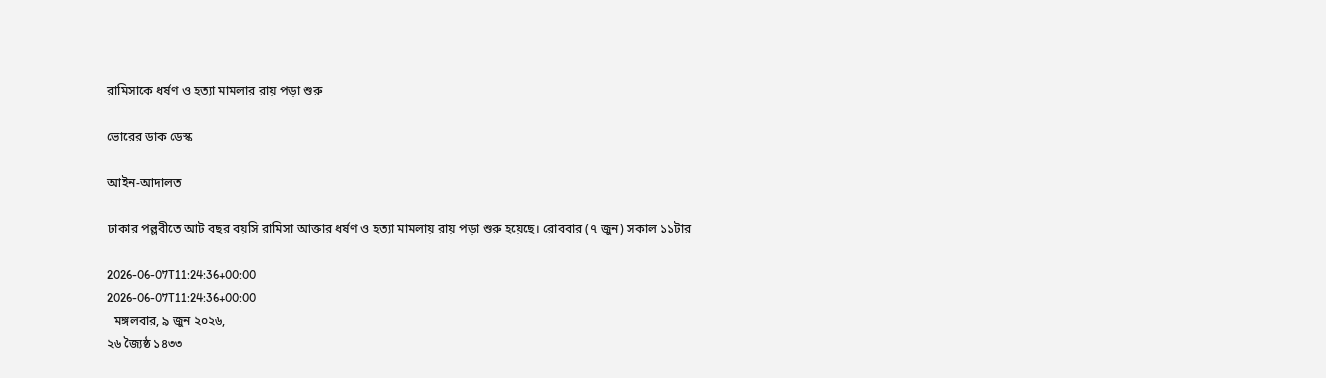রামিসাকে ধর্ষণ ও হত্যা মামলার রায় পড়া শুরু

ভোরের ডাক ডেস্ক

আইন-আদালত

ঢাকার পল্লবীতে আট বছর বয়সি রামিসা আক্তার ধর্ষণ ও হত্যা মামলায় রায় পড়া শুরু হয়েছে। রোববার (৭ জুন) সকাল ১১টার

2026-06-07T11:24:36+00:00
2026-06-07T11:24:36+00:00
  মঙ্গলবার, ৯ জুন ২০২৬,
২৬ জ্যৈষ্ঠ ১৪৩৩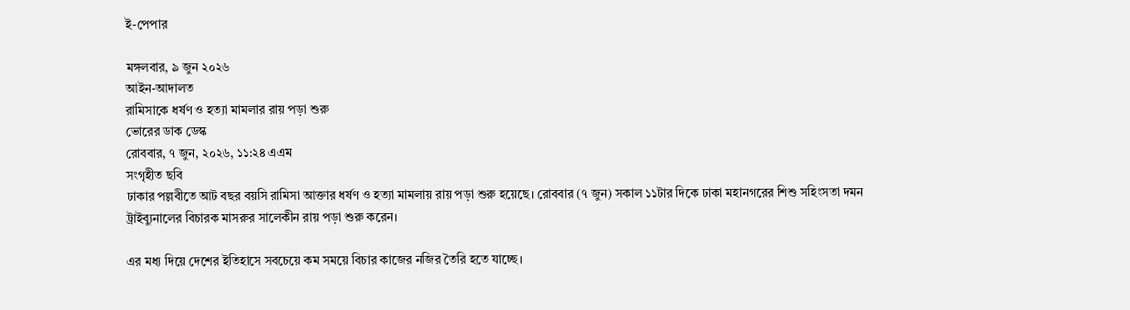ই-পেপার

মঙ্গলবার, ৯ জুন ২০২৬
আইন-আদালত
রামিসাকে ধর্ষণ ও হত্যা মামলার রায় পড়া শুরু
ভোরের ডাক ডেস্ক
রোববার, ৭ জুন, ২০২৬, ১১:২৪ এএম
সংগৃহীত ছবি
ঢাকার পল্লবীতে আট বছর বয়সি রামিসা আক্তার ধর্ষণ ও হত্যা মামলায় রায় পড়া শুরু হয়েছে। রোববার (৭ জুন) সকাল ১১টার দিকে ঢাকা মহানগরের শিশু সহিংসতা দমন ট্রাইব্যুনালের বিচারক মাসরুর সালেকীন রায় পড়া শুরু করেন।

এর মধ্য দিয়ে দেশের ইতিহাসে সবচেয়ে কম সময়ে বিচার কাজের নজির তৈরি হতে যাচ্ছে।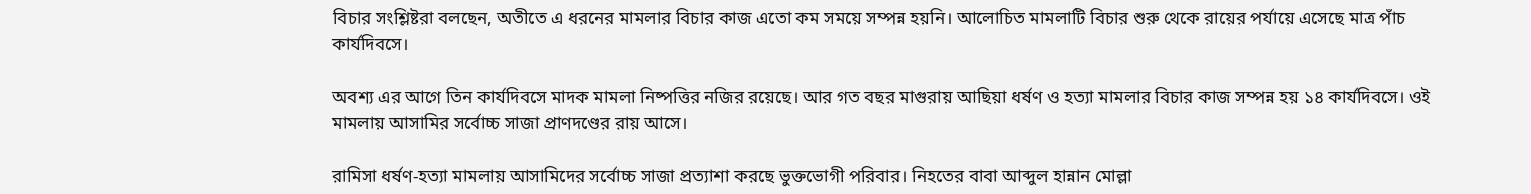বিচার সংশ্লিষ্টরা বলছেন, অতীতে এ ধরনের মামলার বিচার কাজ এতো কম সময়ে সম্পন্ন হয়নি। আলোচিত মামলাটি বিচার শুরু থেকে রায়ের পর্যায়ে এসেছে মাত্র পাঁচ কার্যদিবসে।

অবশ্য এর আগে তিন কার্যদিবসে মাদক মামলা নিষ্পত্তির নজির রয়েছে। আর গত বছর মাগুরায় আছিয়া ধর্ষণ ও হত্যা মামলার বিচার কাজ সম্পন্ন হয় ১৪ কার্যদিবসে। ওই মামলায় আসামির সর্বোচ্চ সাজা প্রাণদণ্ডের রায় আসে।

রামিসা ধর্ষণ-হত্যা মামলায় আসামিদের সর্বোচ্চ সাজা প্রত্যাশা করছে ভুক্তভোগী পরিবার। নিহতের বাবা আব্দুল হান্নান মোল্লা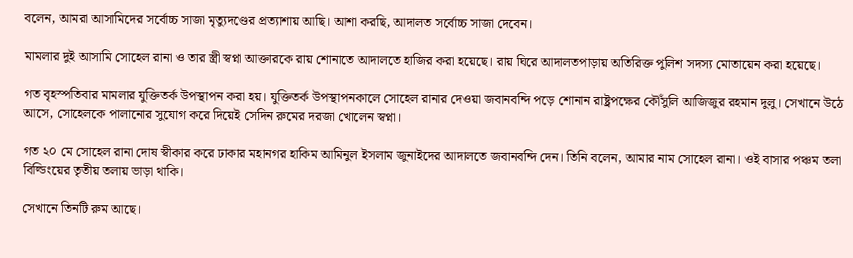বলেন, আমরা আসামিদের সর্বোচ্চ সাজা মৃত্যুদণ্ডের প্রত্যাশায় আছি। আশা করছি, আদালত সর্বোচ্চ সাজা দেবেন।

মামলার দুই আসামি সোহেল রানা ও তার স্ত্রী স্বপ্না আক্তারকে রায় শোনাতে আদালতে হাজির করা হয়েছে। রায় ঘিরে আদালতপাড়ায় অতিরিক্ত পুলিশ সদস্য মোতায়েন করা হয়েছে।

গত বৃহস্পতিবার মামলার যুক্তিতর্ক উপস্থাপন করা হয়। যুক্তিতর্ক উপস্থাপনকালে সোহেল রানার দেওয়া জবানবন্দি পড়ে শোনান রাষ্ট্রপক্ষের কৌঁসুলি আজিজুর রহমান দুলু। সেখানে উঠে আসে, সোহেলকে পালানোর সুযোগ করে দিয়েই সেদিন রুমের দরজা খোলেন স্বপ্না।

গত ২০ মে সোহেল রানা দোষ স্বীকার করে ঢাকার মহানগর হাকিম আমিনুল ইসলাম জুনাইদের আদালতে জবানবন্দি দেন। তিনি বলেন, আমার নাম সোহেল রানা। ওই বাসার পঞ্চম তলা বিল্ডিংয়ের তৃতীয় তলায় ভাড়া থাকি।

সেখানে তিনটি রুম আছে।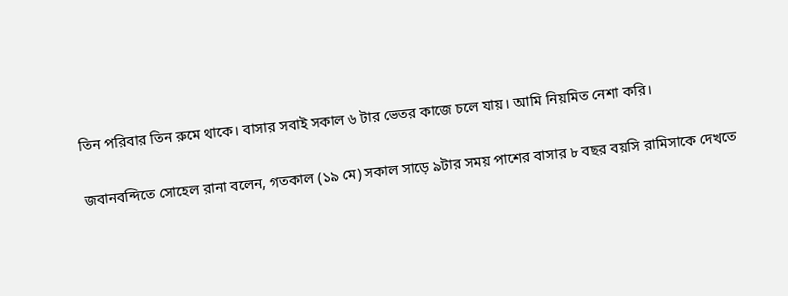তিন পরিবার তিন রুমে থাকে। বাসার সবাই সকাল ৬ টার ভেতর কাজে চলে যায়। আমি নিয়মিত নেশা করি।

জবানবন্দিতে সোহেল রানা বলেন, গতকাল (১৯ মে) সকাল সাড়ে ৯টার সময় পাশের বাসার ৮ বছর বয়সি রামিসাকে দেখতে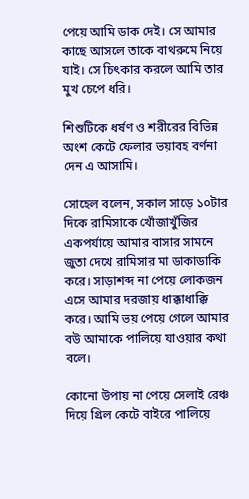পেয়ে আমি ডাক দেই। সে আমার কাছে আসলে তাকে বাথরুমে নিয়ে যাই। সে চিৎকার করলে আমি তার মুখ চেপে ধরি।

শিশুটিকে ধর্ষণ ও শরীরের বিভিন্ন অংশ কেটে ফেলার ভয়াবহ বর্ণনা দেন এ আসামি।

সোহেল বলেন, সকাল সাড়ে ১০টার দিকে রামিসাকে খোঁজাখুঁজির একপর্যায়ে আমার বাসার সামনে জুতা দেখে রামিসার মা ডাকাডাকি করে। সাড়াশব্দ না পেয়ে লোকজন এসে আমার দরজায় ধাক্কাধাক্কি করে। আমি ভয় পেয়ে গেলে আমার বউ আমাকে পালিয়ে যাওয়ার কথা বলে।

কোনো উপায় না পেয়ে সেলাই রেঞ্চ দিয়ে গ্রিল কেটে বাইরে পালিয়ে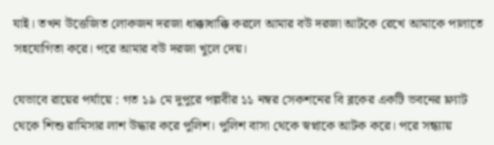যাই। তখন উত্তেজিত লোকজন দরজা ধাক্কাধাক্কি করলে আমার বউ দরজা আটকে রেখে আমাকে পালাতে সহযোগিতা করে। পরে আমার বউ দরজা খুলে দেয়।

যেভাবে রায়ের পর্যায়ে : গত ১৯ মে দুপুরে পল্লবীর ১১ নম্বর সেকশনের বি ব্লকের একটি ভবনের ফ্ল্যাট থেকে শিশু রামিসার লাশ উদ্ধার করে পুলিশ। পুলিশ বাসা থেকে স্বপ্নাকে আটক করে। পরে সন্ধ্যায়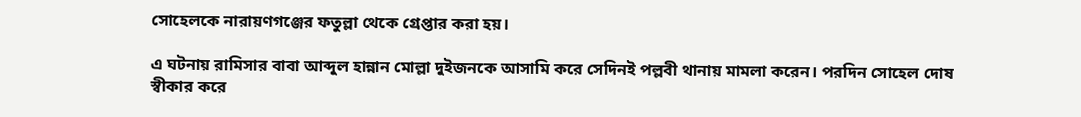সোহেলকে নারায়ণগঞ্জের ফতুল্লা থেকে গ্রেপ্তার করা হয়।

এ ঘটনায় রামিসার বাবা আব্দুল হান্নান মোল্লা দুইজনকে আসামি করে সেদিনই পল্লবী থানায় মামলা করেন। পরদিন সোহেল দোষ স্বীকার করে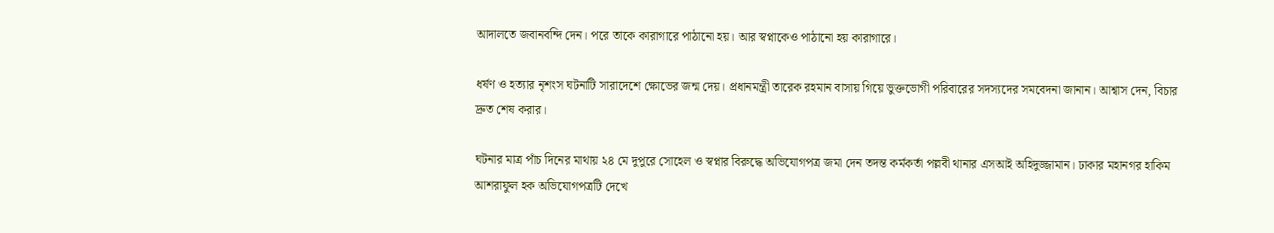আদালতে জবানবন্দি দেন। পরে তাকে কারাগারে পাঠানো হয়। আর স্বপ্নাকেও পাঠানো হয় কারাগারে।

ধর্ষণ ও হত্যার নৃশংস ঘটনাটি সারাদেশে ক্ষোভের জন্ম দেয়। প্রধানমন্ত্রী তারেক রহমান বাসায় গিয়ে ভুক্তভোগী পরিবারের সদস্যদের সমবেদনা জানান। আশ্বাস দেন, বিচার দ্রুত শেষ করার।

ঘটনার মাত্র পাঁচ দিনের মাথায় ২৪ মে দুপুরে সোহেল ও স্বপ্নার বিরুদ্ধে অভিযোগপত্র জমা দেন তদন্ত কর্মকর্তা পল্লবী থানার এসআই অহিদুজ্জামান। ঢাকার মহানগর হাকিম আশরাফুল হক অভিযোগপত্রটি দেখে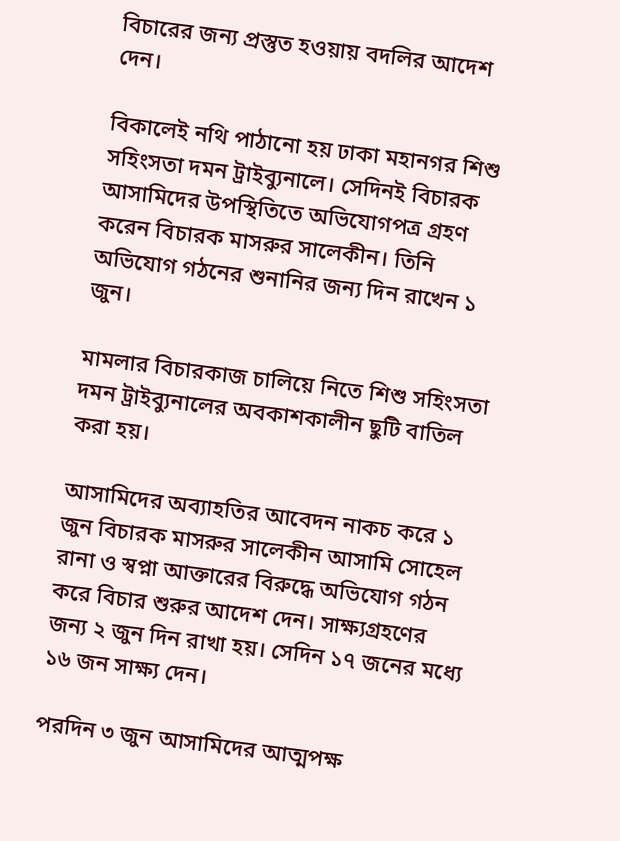বিচারের জন্য প্রস্তুত হওয়ায় বদলির আদেশ দেন।

বিকালেই নথি পাঠানো হয় ঢাকা মহানগর শিশু সহিংসতা দমন ট্রাইব্যুনালে। সেদিনই বিচারক আসামিদের উপস্থিতিতে অভিযোগপত্র গ্রহণ করেন বিচারক মাসরুর সালেকীন। তিনি অভিযোগ গঠনের শুনানির জন্য দিন রাখেন ১ জুন।

মামলার বিচারকাজ চালিয়ে নিতে শিশু সহিংসতা দমন ট্রাইব্যুনালের অবকাশকালীন ছুটি বাতিল করা হয়।

আসামিদের অব্যাহতির আবেদন নাকচ করে ১ জুন বিচারক মাসরুর সালেকীন আসামি সোহেল রানা ও স্বপ্না আক্তারের বিরুদ্ধে অভিযোগ গঠন করে বিচার শুরুর আদেশ দেন। সাক্ষ্যগ্রহণের জন্য ২ জুন দিন রাখা হয়। সেদিন ১৭ জনের মধ্যে ১৬ জন সাক্ষ্য দেন।

পরদিন ৩ জুন আসামিদের আত্মপক্ষ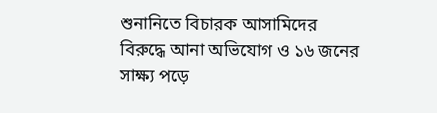শুনানিতে বিচারক আসামিদের বিরুদ্ধে আনা অভিযোগ ও ১৬ জনের সাক্ষ্য পড়ে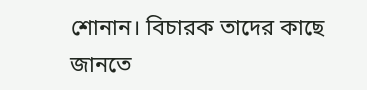শোনান। বিচারক তাদের কাছে জানতে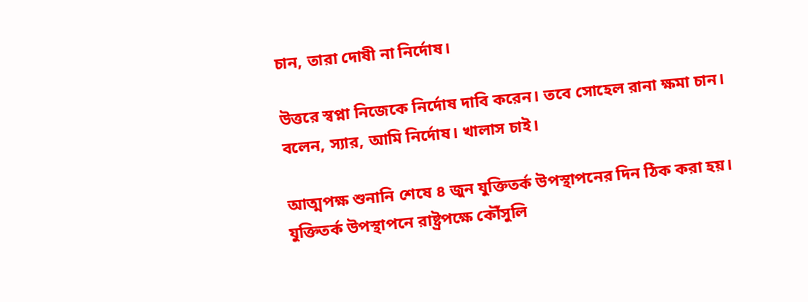চান, তারা দোষী না নির্দোষ।

উত্তরে স্বপ্না নিজেকে নির্দোষ দাবি করেন। তবে সোহেল রানা ক্ষমা চান। বলেন, স্যার, আমি নির্দোষ। খালাস চাই।

আত্মপক্ষ শুনানি শেষে ৪ জুন যুক্তিতর্ক উপস্থাপনের দিন ঠিক করা হয়। যুক্তিতর্ক উপস্থাপনে রাষ্ট্রপক্ষে কৌঁসুলি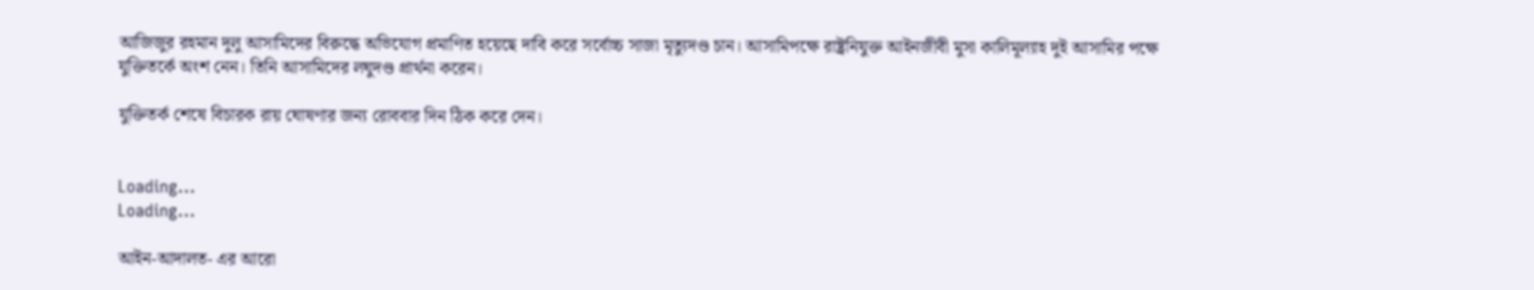আজিজুর রহমান দুলু আসামিদের বিরুদ্ধে অভিযোগ প্রমাণিত হয়েছে দাবি করে সর্বোচ্চ সাজা মৃত্যুদণ্ড চান। আসামিপক্ষে রাষ্ট্রনিযুক্ত আইনজীবী মুসা কালিমূল্যাহ দুই আসামির পক্ষে যুক্তিতর্কে অংশ নেন। তিনি আসামিদের লঘুদণ্ড প্রার্থনা করেন।

যুক্তিতর্ক শেষে বিচারক রায় ঘোষণার জন্য রোববার দিন ঠিক করে দেন।


Loading...
Loading...

আইন-আদালত- এর আরো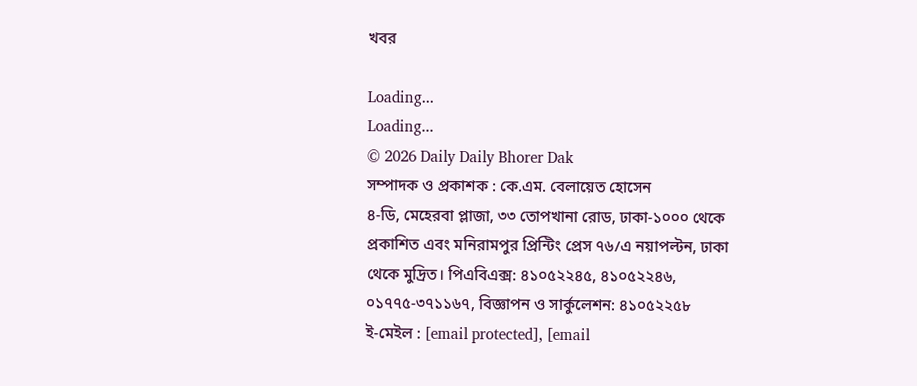খবর

Loading...
Loading...
© 2026 Daily Daily Bhorer Dak
সম্পাদক ও প্রকাশক : কে.এম. বেলায়েত হোসেন
৪-ডি, মেহেরবা প্লাজা, ৩৩ তোপখানা রোড, ঢাকা-১০০০ থেকে প্রকাশিত এবং মনিরামপুর প্রিন্টিং প্রেস ৭৬/এ নয়াপল্টন, ঢাকা থেকে মুদ্রিত। পিএবিএক্স: ৪১০৫২২৪৫, ৪১০৫২২৪৬, ০১৭৭৫-৩৭১১৬৭, বিজ্ঞাপন ও সার্কুলেশন: ৪১০৫২২৫৮
ই-মেইল : [email protected], [email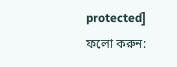protected]
ফলো করুন: